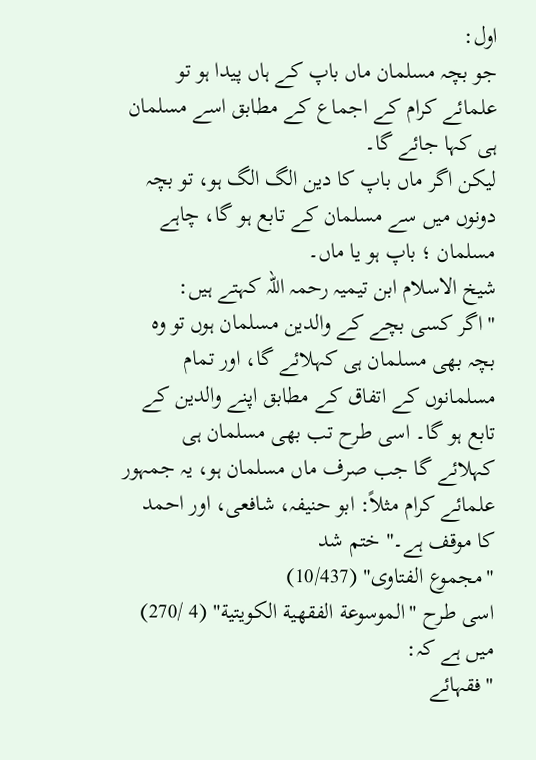اول:
جو بچہ مسلمان ماں باپ کے ہاں پیدا ہو تو علمائے کرام کے اجماع کے مطابق اسے مسلمان ہی کہا جائے گا۔
لیکن اگر ماں باپ کا دین الگ الگ ہو، تو بچہ دونوں میں سے مسلمان کے تابع ہو گا، چاہے مسلمان ؛ باپ ہو یا ماں۔
شیخ الاسلام ابن تیمیہ رحمہ اللہ کہتے ہیں:
"اگر کسی بچے کے والدین مسلمان ہوں تو وہ بچہ بھی مسلمان ہی کہلائے گا، اور تمام مسلمانوں کے اتفاق کے مطابق اپنے والدین کے تابع ہو گا۔ اسی طرح تب بھی مسلمان ہی کہلائے گا جب صرف ماں مسلمان ہو، یہ جمہور علمائے کرام مثلاً: ابو حنیفہ، شافعی، اور احمد کا موقف ہے۔" ختم شد
"مجموع الفتاوى" (10/437)
اسی طرح "الموسوعة الفقهية الكويتية" (4 /270) میں ہے کہ:
"فقہائے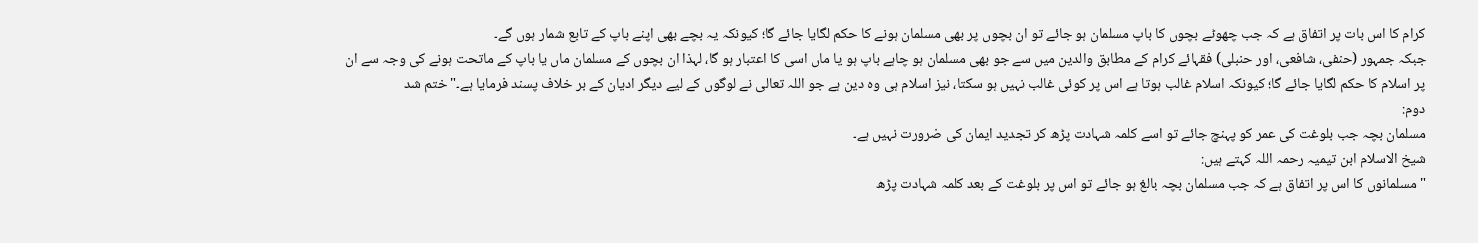کرام کا اس بات پر اتفاق ہے کہ جب چھوٹے بچوں کا باپ مسلمان ہو جائے تو ان بچوں پر بھی مسلمان ہونے کا حکم لگایا جائے گا؛ کیونکہ یہ بچے بھی اپنے باپ کے تابع شمار ہوں گے۔
جبکہ جمہور (حنفی، شافعی، اور حنبلی) فقہائے کرام کے مطابق والدین میں سے جو بھی مسلمان ہو چاہے باپ ہو یا ماں اسی کا اعتبار ہو گا، لہذا ان بچوں کے مسلمان ماں یا باپ کے ماتحت ہونے کی وجہ سے ان پر اسلام کا حکم لگایا جائے گا؛ کیونکہ اسلام غالب ہوتا ہے اس پر کوئی غالب نہیں ہو سکتا، نیز اسلام ہی وہ دین ہے جو اللہ تعالی نے لوگوں کے لیے دیگر ادیان کے بر خلاف پسند فرمایا ہے۔" ختم شد
دوم:
مسلمان بچہ جب بلوغت کی عمر کو پہنچ جائے تو اسے کلمہ شہادت پڑھ کر تجدید ایمان کی ضرورت نہیں ہے۔
شیخ الاسلام ابن تیمیہ رحمہ اللہ کہتے ہیں:
"مسلمانوں کا اس پر اتفاق ہے کہ جب مسلمان بچہ بالغ ہو جائے تو اس پر بلوغت کے بعد کلمہ شہادت پڑھ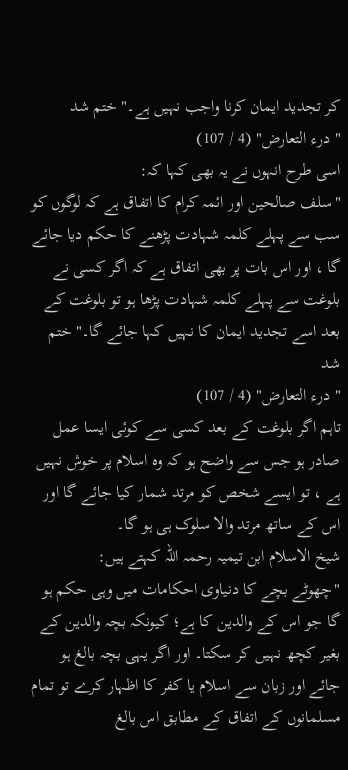کر تجدید ایمان کرنا واجب نہیں ہے۔" ختم شد
" درء التعارض" (4 / 107)
اسی طرح انہوں نے یہ بھی کہا کہ:
"سلف صالحین اور ائمہ کرام کا اتفاق ہے کہ لوگوں کو سب سے پہلے کلمہ شہادت پڑھنے کا حکم دیا جائے گا ، اور اس بات پر بھی اتفاق ہے کہ اگر کسی نے بلوغت سے پہلے کلمہ شہادت پڑھا ہو تو بلوغت کے بعد اسے تجدید ایمان کا نہیں کہا جائے گا۔" ختم شد
" درء التعارض" (4 / 107)
تاہم اگر بلوغت کے بعد کسی سے کوئی ایسا عمل صادر ہو جس سے واضح ہو کہ وہ اسلام پر خوش نہیں ہے ، تو ایسے شخص کو مرتد شمار کیا جائے گا اور اس کے ساتھ مرتد والا سلوک ہی ہو گا۔
شیخ الاسلام ابن تیمیہ رحمہ اللہ کہتے ہیں:
"چھوٹے بچے کا دنیاوی احکامات میں وہی حکم ہو گا جو اس کے والدین کا ہے؛ کیونکہ بچہ والدین کے بغیر کچھ نہیں کر سکتا۔ اور اگر یہی بچہ بالغ ہو جائے اور زبان سے اسلام یا کفر کا اظہار کرے تو تمام مسلمانوں کے اتفاق کے مطابق اس بالغ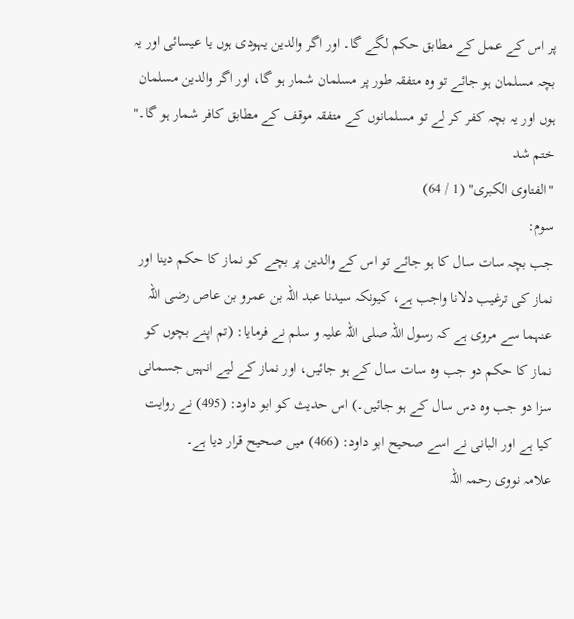پر اس کے عمل کے مطابق حکم لگے گا۔ اور اگر والدین یہودی ہوں یا عیسائی اور یہ بچہ مسلمان ہو جائے تو وہ متفقہ طور پر مسلمان شمار ہو گا، اور اگر والدین مسلمان ہوں اور یہ بچہ کفر کر لے تو مسلمانوں کے متفقہ موقف کے مطابق کافر شمار ہو گا۔" ختم شد
"الفتاوى الكبرى" (1 / 64)
سوم:
جب بچہ سات سال کا ہو جائے تو اس کے والدین پر بچے کو نماز کا حکم دینا اور نماز کی ترغیب دلانا واجب ہے، کیونکہ سیدنا عبد اللہ بن عمرو بن عاص رضی اللہ عنہما سے مروی ہے کہ رسول اللہ صلی اللہ علیہ و سلم نے فرمایا: (تم اپنے بچوں کو نماز کا حکم دو جب وہ سات سال کے ہو جائیں، اور نماز کے لیے انہیں جسمانی سزا دو جب وہ دس سال کے ہو جائیں۔) اس حدیث کو ابو داود: (495) نے روایت کیا ہے اور البانی نے اسے صحیح ابو داود: (466) میں صحیح قرار دیا ہے۔
علامہ نووی رحمہ اللہ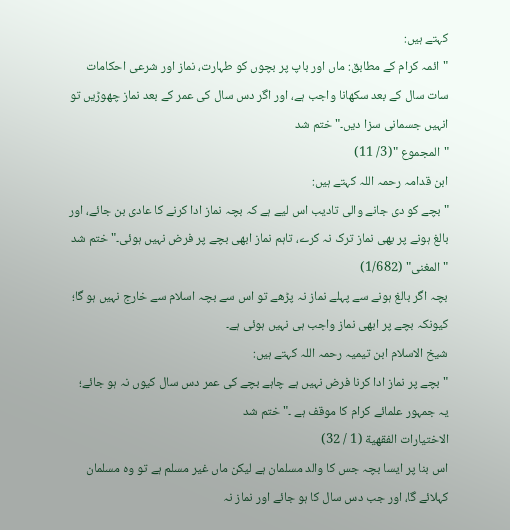کہتے ہیں:
"ائمہ کرام کے مطابق: ماں اور باپ پر بچوں کو طہارت، نماز اور شرعی احکامات سات سال کے بعد سکھانا واجب ہے، اور اگر دس سال کی عمر کے بعد نماز چھوڑیں تو انہیں جسمانی سزا دیں۔" ختم شد
"المجموع "(3/ 11)
ابن قدامہ رحمہ اللہ کہتے ہیں:
"بچے کو دی جانے والی تادیب اس لیے ہے کہ بچہ نماز ادا کرنے کا عادی بن جائے، اور بالغ ہونے پر بھی نماز ترک نہ کرے، تاہم نماز ابھی بچے پر فرض نہیں ہوئی۔" ختم شد
"المغنی" (1/682)
بچہ اگر بالغ ہونے سے پہلے نماز نہ پڑھے تو اس سے بچہ اسلام سے خارج نہیں ہو گا؛ کیونکہ بچے پر ابھی نماز واجب ہی نہیں ہوئی ہے۔
شیخ الاسلام ابن تیمیہ رحمہ اللہ کہتے ہیں:
"بچے پر نماز ادا کرنا فرض نہیں ہے چاہے بچے کی عمر دس سال کیوں نہ ہو جائے؛ یہ جمہور علمائے کرام کا موقف ہے ۔" ختم شد
الاختيارات الفقهية (1 / 32)
اس بنا پر ایسا بچہ جس کا والد مسلمان ہے لیکن ماں غیر مسلم ہے تو وہ مسلمان کہلائے گا، اور جب دس سال کا ہو جائے اور نماز نہ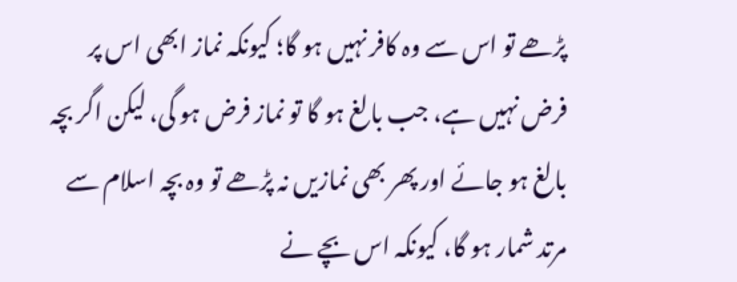پڑھے تو اس سے وہ کافر نہیں ہو گا؛ کیونکہ نماز ابھی اس پر فرض نہیں ہے، جب بالغ ہو گا تو نماز فرض ہو گی، لیکن اگر بچہ بالغ ہو جائے اور پھر بھی نمازیں نہ پڑھے تو وہ بچہ اسلام سے مرتد شمار ہو گا، کیونکہ اس بچے نے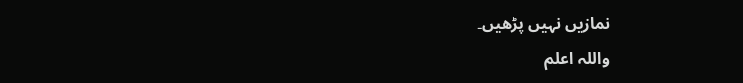نمازیں نہیں پڑھیں۔
واللہ اعلم